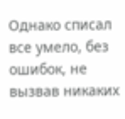Однако списал все умело, без ошибок, не вызвав никаких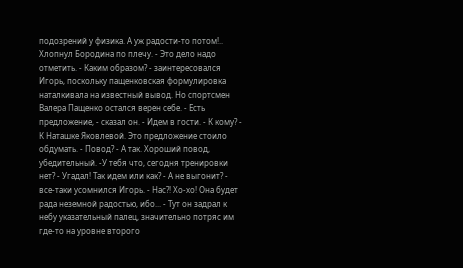подозрений у физика. А уж радости-то потом!.. Хлопнул Бородина по плечу. - Это дело надо отметить. - Каким образом? - заинтересовался Игорь, поскольку пащенковская формулировка наталкивала на известный вывод. Но спортсмен Валера Пащенко остался верен себе. - Есть предложение, - сказал он. - Идем в гости. - К кому? - К Наташке Яковлевой. Это предложение стоило обдумать. - Повод? - А так. Хороший повод, убедительный. -У тебя что, сегодня тренировки нет? - Угадал! Так идем или как? - А не выгонит? - все-таки усомнился Игорь. - Нас?! Хо-хо! Она будет рада неземной радостью, ибо... - Тут он задрал к небу указательный палец, значительно потряс им где-то на уровне второго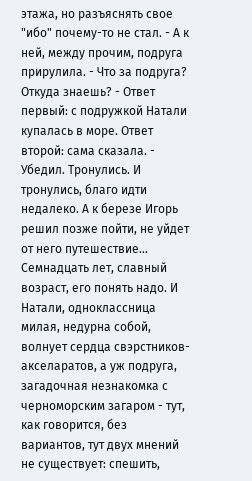этажа, но разъяснять свое "ибо" почему-то не стал. - А к ней, между прочим, подруга прирулила. - Что за подруга? Откуда знаешь? - Ответ первый: с подружкой Натали купалась в море. Ответ второй: сама сказала. - Убедил. Тронулись. И тронулись, благо идти недалеко. А к березе Игорь решил позже пойти, не уйдет от него путешествие... Семнадцать лет, славный возраст, его понять надо. И Натали, одноклассница милая, недурна собой, волнует сердца свэрстников-акселаратов, а уж подруга, загадочная незнакомка с черноморским загаром - тут, как говорится, без вариантов, тут двух мнений не существует: спешить,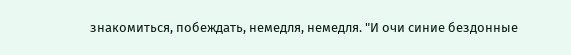знакомиться, побеждать, немедля, немедля. "И очи синие бездонные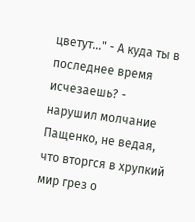цветут..." - А куда ты в последнее время исчезаешь? - нарушил молчание Пащенко, не ведая, что вторгся в хрупкий мир грез о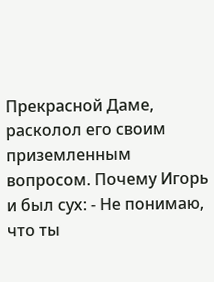Прекрасной Даме, расколол его своим приземленным вопросом. Почему Игорь и был сух: - Не понимаю, что ты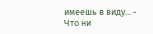имеешь в виду... - Что ни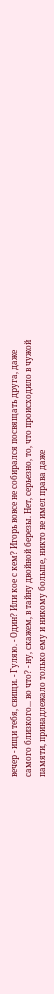вечер - ищи тебя, свищи. - Гуляю. - Один? Или кое с кем? Игорь вовсе не собирался посвящать друга, даже самого близкого... во что? - ну, скажем, в тайну двойной березы. Нет, серьезно, то, что происходило в чужой памяти, принадлежало только ему и никому больше, никто не имел права даже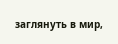заглянуть в мир,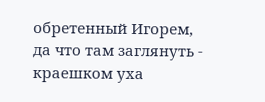обретенный Игорем, да что там заглянуть - краешком уха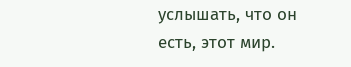услышать, что он есть, этот мир.